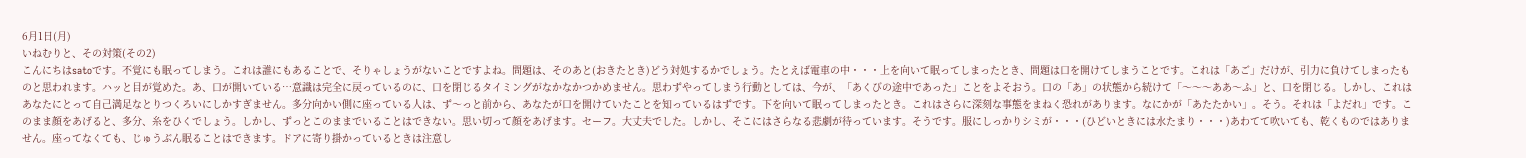6月1日(月)
いねむりと、その対策(その2)
こんにちはsatoです。不覚にも眠ってしまう。これは誰にもあることで、そりゃしょうがないことですよね。問題は、そのあと(おきたとき)どう対処するかでしょう。たとえば電車の中・・・上を向いて眠ってしまったとき、問題は口を開けてしまうことです。これは「あご」だけが、引力に負けてしまったものと思われます。ハッと目が覚めた。あ、口が開いている…意識は完全に戻っているのに、口を閉じるタイミングがなかなかつかめません。思わずやってしまう行動としては、今が、「あくびの途中であった」ことをよそおう。口の「あ」の状態から続けて「〜〜〜ああ〜ふ」と、口を閉じる。しかし、これはあなたにとって自己満足なとりつくろいにしかすぎません。多分向かい側に座っている人は、ず〜っと前から、あなたが口を開けていたことを知っているはずです。下を向いて眠ってしまったとき。これはさらに深刻な事態をまねく恐れがあります。なにかが「あたたかい」。そう。それは「よだれ」です。このまま顔をあげると、多分、糸をひくでしょう。しかし、ずっとこのままでいることはできない。思い切って顔をあげます。セーフ。大丈夫でした。しかし、そこにはさらなる悲劇が待っています。そうです。服にしっかりシミが・・・(ひどいときには水たまり・・・)あわてて吹いても、乾くものではありません。座ってなくても、じゅうぶん眠ることはできます。ドアに寄り掛かっているときは注意し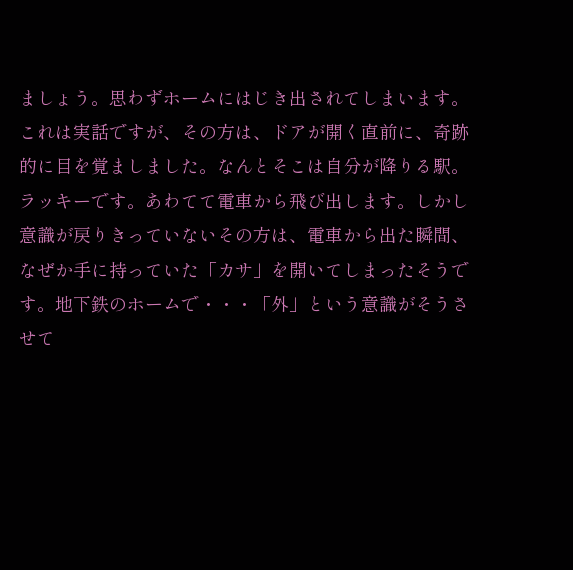ましょう。思わずホームにはじき出されてしまいます。
これは実話ですが、その方は、ドアが開く直前に、奇跡的に目を覚ましました。なんとそこは自分が降りる駅。ラッキーです。あわてて電車から飛び出します。しかし意識が戻りきっていないその方は、電車から出た瞬間、なぜか手に持っていた「カサ」を開いてしまったそうです。地下鉄のホームで・・・「外」という意識がそうさせて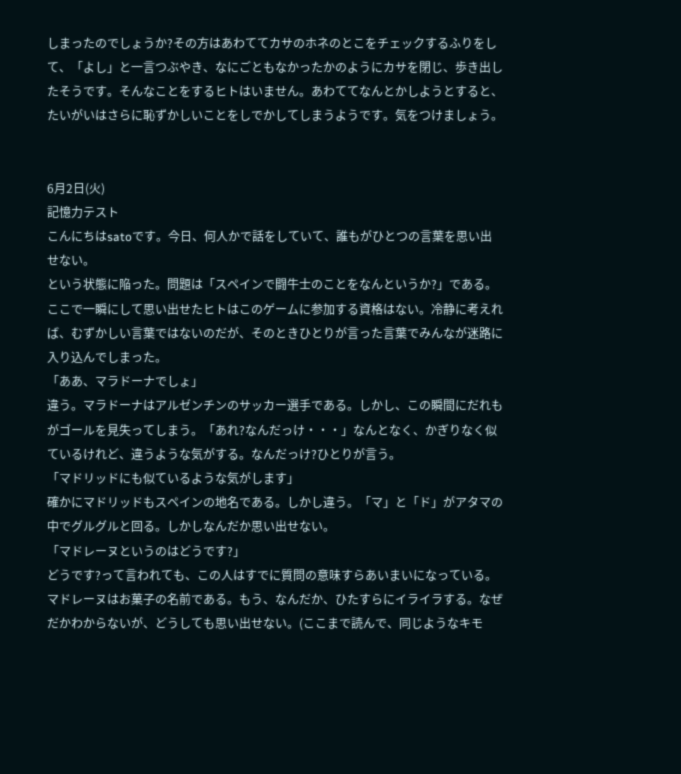しまったのでしょうか?その方はあわててカサのホネのとこをチェックするふりをして、「よし」と一言つぶやき、なにごともなかったかのようにカサを閉じ、歩き出したそうです。そんなことをするヒトはいません。あわててなんとかしようとすると、たいがいはさらに恥ずかしいことをしでかしてしまうようです。気をつけましょう。


6月2日(火)
記憶力テスト
こんにちはsatoです。今日、何人かで話をしていて、誰もがひとつの言葉を思い出せない。
という状態に陥った。問題は「スペインで闘牛士のことをなんというか?」である。ここで一瞬にして思い出せたヒトはこのゲームに参加する資格はない。冷静に考えれば、むずかしい言葉ではないのだが、そのときひとりが言った言葉でみんなが迷路に入り込んでしまった。
「ああ、マラドーナでしょ」
違う。マラドーナはアルゼンチンのサッカー選手である。しかし、この瞬間にだれもがゴールを見失ってしまう。「あれ?なんだっけ・・・」なんとなく、かぎりなく似ているけれど、違うような気がする。なんだっけ?ひとりが言う。
「マドリッドにも似ているような気がします」
確かにマドリッドもスペインの地名である。しかし違う。「マ」と「ド」がアタマの中でグルグルと回る。しかしなんだか思い出せない。
「マドレーヌというのはどうです?」
どうです?って言われても、この人はすでに質問の意味すらあいまいになっている。マドレーヌはお菓子の名前である。もう、なんだか、ひたすらにイライラする。なぜだかわからないが、どうしても思い出せない。(ここまで読んで、同じようなキモ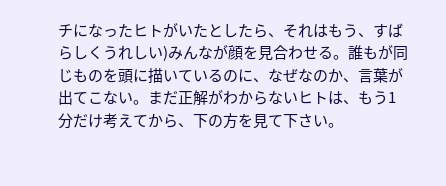チになったヒトがいたとしたら、それはもう、すばらしくうれしい)みんなが顔を見合わせる。誰もが同じものを頭に描いているのに、なぜなのか、言葉が出てこない。まだ正解がわからないヒトは、もう1分だけ考えてから、下の方を見て下さい。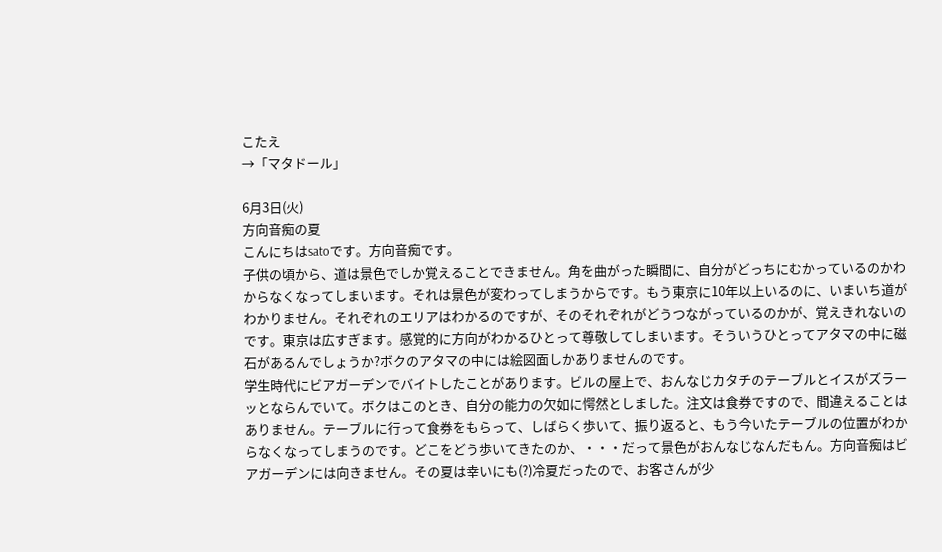こたえ
→「マタドール」

6月3日(火)
方向音痴の夏
こんにちはsatoです。方向音痴です。
子供の頃から、道は景色でしか覚えることできません。角を曲がった瞬間に、自分がどっちにむかっているのかわからなくなってしまいます。それは景色が変わってしまうからです。もう東京に10年以上いるのに、いまいち道がわかりません。それぞれのエリアはわかるのですが、そのそれぞれがどうつながっているのかが、覚えきれないのです。東京は広すぎます。感覚的に方向がわかるひとって尊敬してしまいます。そういうひとってアタマの中に磁石があるんでしょうか?ボクのアタマの中には絵図面しかありませんのです。
学生時代にビアガーデンでバイトしたことがあります。ビルの屋上で、おんなじカタチのテーブルとイスがズラーッとならんでいて。ボクはこのとき、自分の能力の欠如に愕然としました。注文は食券ですので、間違えることはありません。テーブルに行って食券をもらって、しばらく歩いて、振り返ると、もう今いたテーブルの位置がわからなくなってしまうのです。どこをどう歩いてきたのか、・・・だって景色がおんなじなんだもん。方向音痴はビアガーデンには向きません。その夏は幸いにも(?)冷夏だったので、お客さんが少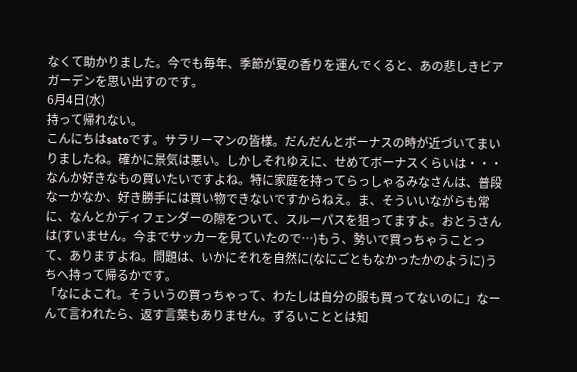なくて助かりました。今でも毎年、季節が夏の香りを運んでくると、あの悲しきビアガーデンを思い出すのです。
6月4日(水)
持って帰れない。
こんにちはsatoです。サラリーマンの皆様。だんだんとボーナスの時が近づいてまいりましたね。確かに景気は悪い。しかしそれゆえに、せめてボーナスくらいは・・・なんか好きなもの買いたいですよね。特に家庭を持ってらっしゃるみなさんは、普段なーかなか、好き勝手には買い物できないですからねえ。ま、そういいながらも常に、なんとかディフェンダーの隙をついて、スルーパスを狙ってますよ。おとうさんは(すいません。今までサッカーを見ていたので…)もう、勢いで買っちゃうことって、ありますよね。問題は、いかにそれを自然に(なにごともなかったかのように)うちへ持って帰るかです。
「なによこれ。そういうの買っちゃって、わたしは自分の服も買ってないのに」なーんて言われたら、返す言葉もありません。ずるいこととは知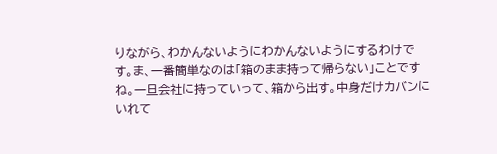りながら、わかんないようにわかんないようにするわけです。ま、一番簡単なのは「箱のまま持って帰らない」ことですね。一旦会社に持っていって、箱から出す。中身だけカバンにいれて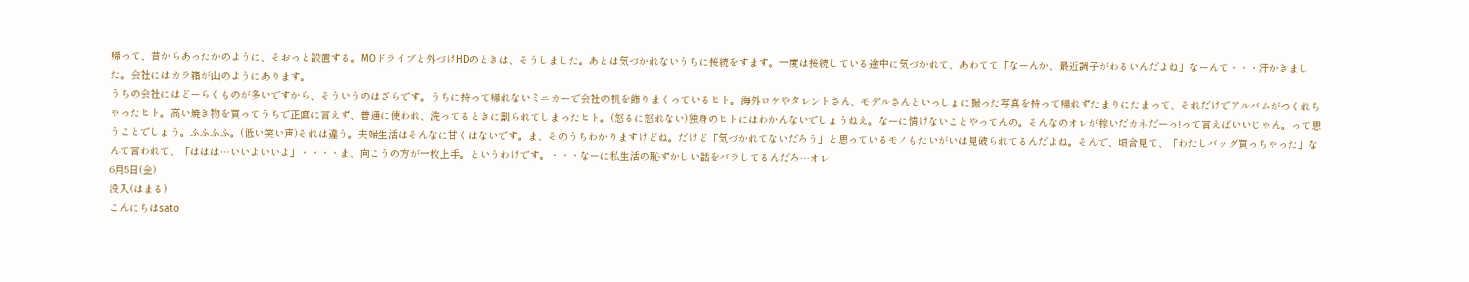帰って、昔からあったかのように、そおっと設置する。MOドライブと外づけHDのときは、そうしました。あとは気づかれないうちに接続をすます。一度は接続している途中に気づかれて、あわてて「なーんか、最近調子がわるいんだよね」なーんて・・・汗かきました。会社にはカラ箱が山のようにあります。
うちの会社にはどーらくものが多いですから、そういうのはざらです。うちに持って帰れないミニカーで会社の机を飾りまくっているヒト。海外ロケやタレントさん、モデルさんといっしょに撮った写真を持って帰れずたまりにたまって、それだけでアルバムがつくれちゃったヒト。高い焼き物を買ってうちで正直に言えず、普通に使われ、洗ってるときに割られてしまったヒト。(怒るに怒れない)独身のヒトにはわかんないでしょうねえ。なーに情けないことやってんの。そんなのオレが稼いだカネだーっ!って言えばいいじゃん。って思うことでしょう。ふふふふ。(低い笑い声)それは違う。夫婦生活はそんなに甘くはないです。ま、そのうちわかりますけどね。だけど「気づかれてないだろう」と思っているモノもたいがいは見破られてるんだよね。そんで、頃合見て、「わたしバッグ買っちゃった」なんて言われて、「ははは…いいよいいよ」・・・・ま、向こうの方が一枚上手。というわけです。・・・なーに私生活の恥ずかしい話をバラしてるんだろ…オレ
6月5日(金)
没入(はまる)
こんにちはsato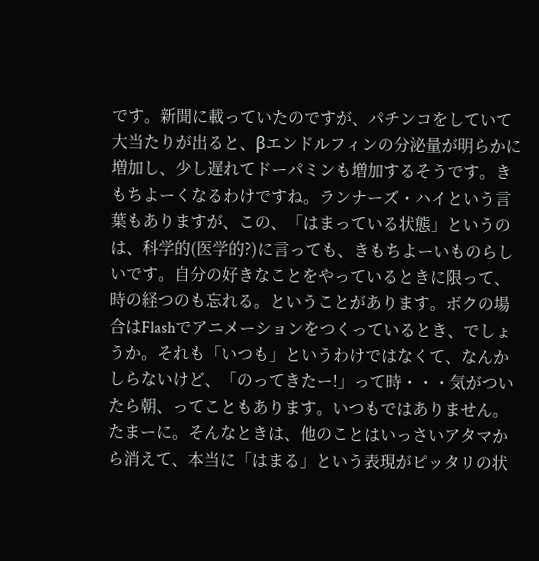です。新聞に載っていたのですが、パチンコをしていて大当たりが出ると、βエンドルフィンの分泌量が明らかに増加し、少し遅れてドーパミンも増加するそうです。きもちよーくなるわけですね。ランナーズ・ハイという言葉もありますが、この、「はまっている状態」というのは、科学的(医学的?)に言っても、きもちよーいものらしいです。自分の好きなことをやっているときに限って、時の経つのも忘れる。ということがあります。ボクの場合はFlashでアニメーションをつくっているとき、でしょうか。それも「いつも」というわけではなくて、なんかしらないけど、「のってきたー!」って時・・・気がついたら朝、ってこともあります。いつもではありません。たまーに。そんなときは、他のことはいっさいアタマから消えて、本当に「はまる」という表現がピッタリの状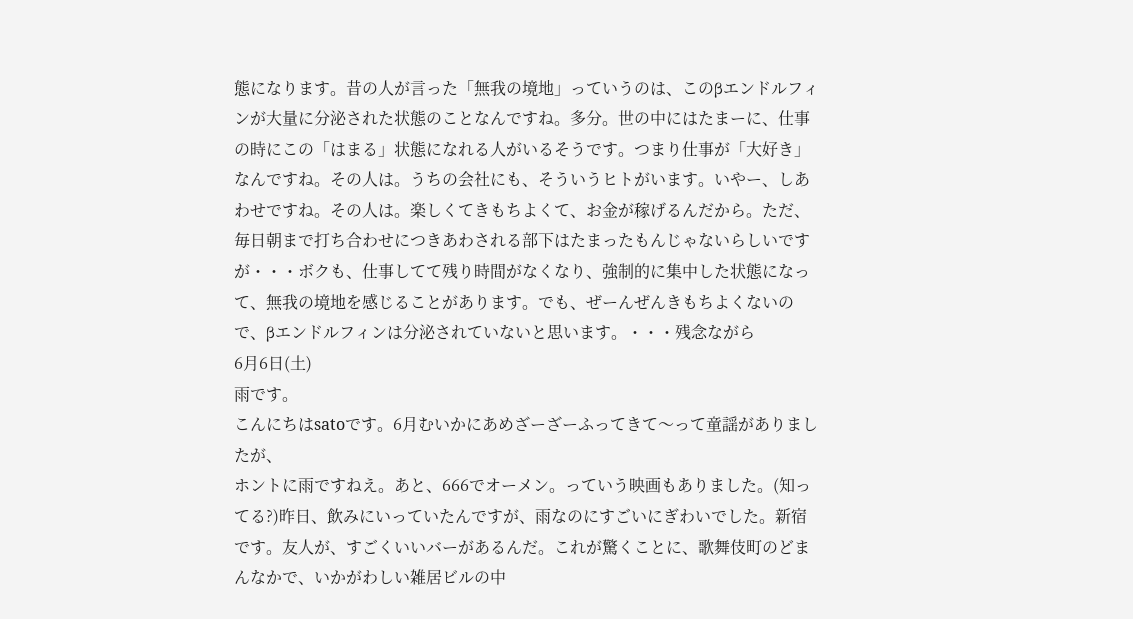態になります。昔の人が言った「無我の境地」っていうのは、このβエンドルフィンが大量に分泌された状態のことなんですね。多分。世の中にはたまーに、仕事の時にこの「はまる」状態になれる人がいるそうです。つまり仕事が「大好き」なんですね。その人は。うちの会社にも、そういうヒトがいます。いやー、しあわせですね。その人は。楽しくてきもちよくて、お金が稼げるんだから。ただ、毎日朝まで打ち合わせにつきあわされる部下はたまったもんじゃないらしいですが・・・ボクも、仕事してて残り時間がなくなり、強制的に集中した状態になって、無我の境地を感じることがあります。でも、ぜーんぜんきもちよくないので、βエンドルフィンは分泌されていないと思います。・・・残念ながら
6月6日(土)
雨です。
こんにちはsatoです。6月むいかにあめざーざーふってきて〜って童謡がありましたが、
ホントに雨ですねえ。あと、666でオーメン。っていう映画もありました。(知ってる?)昨日、飲みにいっていたんですが、雨なのにすごいにぎわいでした。新宿です。友人が、すごくいいバーがあるんだ。これが驚くことに、歌舞伎町のどまんなかで、いかがわしい雑居ビルの中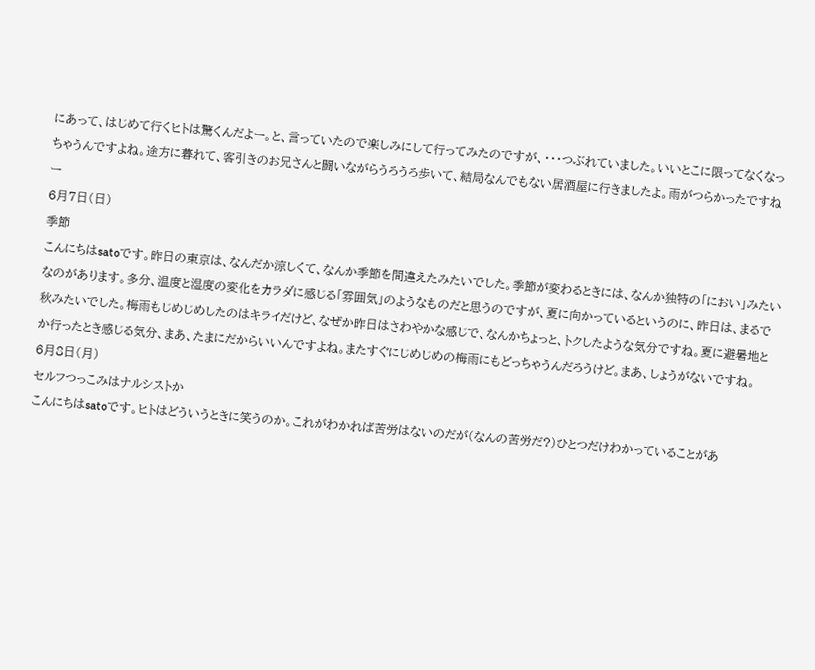にあって、はじめて行くヒトは驚くんだよー。と、言っていたので楽しみにして行ってみたのですが、・・・つぶれていました。いいとこに限ってなくなっちゃうんですよね。途方に暮れて、客引きのお兄さんと闘いながらうろうろ歩いて、結局なんでもない居酒屋に行きましたよ。雨がつらかったですねー
6月7日(日)
季節
こんにちはsatoです。昨日の東京は、なんだか涼しくて、なんか季節を間違えたみたいでした。季節が変わるときには、なんか独特の「におい」みたいなのがあります。多分、温度と湿度の変化をカラダに感じる「雰囲気」のようなものだと思うのですが、夏に向かっているというのに、昨日は、まるで秋みたいでした。梅雨もじめじめしたのはキライだけど、なぜか昨日はさわやかな感じで、なんかちょっと、トクしたような気分ですね。夏に避暑地とか行ったとき感じる気分、まあ、たまにだからいいんですよね。またすぐにじめじめの梅雨にもどっちゃうんだろうけど。まあ、しょうがないですね。
6月8日(月)
セルフつっこみはナルシストか
こんにちはsatoです。ヒトはどういうときに笑うのか。これがわかれば苦労はないのだが(なんの苦労だ?)ひとつだけわかっていることがあ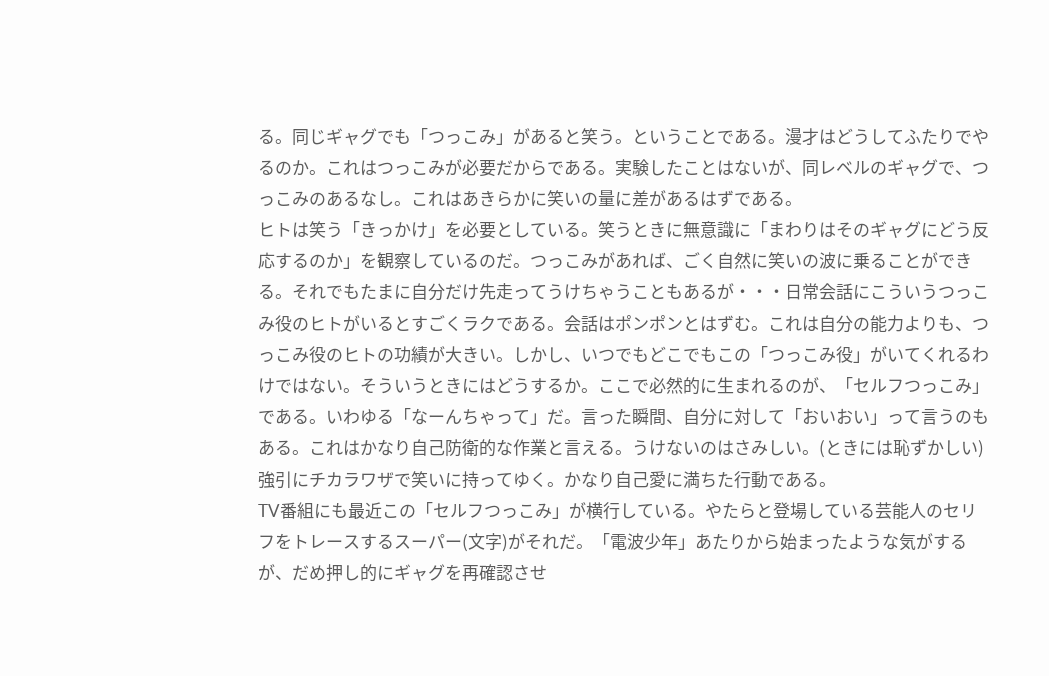る。同じギャグでも「つっこみ」があると笑う。ということである。漫才はどうしてふたりでやるのか。これはつっこみが必要だからである。実験したことはないが、同レベルのギャグで、つっこみのあるなし。これはあきらかに笑いの量に差があるはずである。
ヒトは笑う「きっかけ」を必要としている。笑うときに無意識に「まわりはそのギャグにどう反応するのか」を観察しているのだ。つっこみがあれば、ごく自然に笑いの波に乗ることができる。それでもたまに自分だけ先走ってうけちゃうこともあるが・・・日常会話にこういうつっこみ役のヒトがいるとすごくラクである。会話はポンポンとはずむ。これは自分の能力よりも、つっこみ役のヒトの功績が大きい。しかし、いつでもどこでもこの「つっこみ役」がいてくれるわけではない。そういうときにはどうするか。ここで必然的に生まれるのが、「セルフつっこみ」である。いわゆる「なーんちゃって」だ。言った瞬間、自分に対して「おいおい」って言うのもある。これはかなり自己防衛的な作業と言える。うけないのはさみしい。(ときには恥ずかしい)強引にチカラワザで笑いに持ってゆく。かなり自己愛に満ちた行動である。
TV番組にも最近この「セルフつっこみ」が横行している。やたらと登場している芸能人のセリフをトレースするスーパー(文字)がそれだ。「電波少年」あたりから始まったような気がするが、だめ押し的にギャグを再確認させ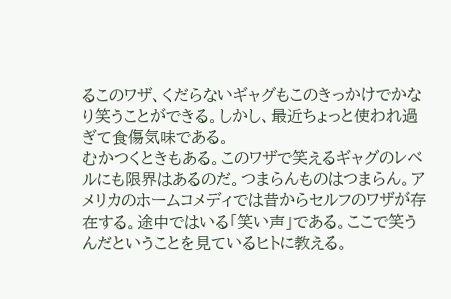るこのワザ、くだらないギャグもこのきっかけでかなり笑うことができる。しかし、最近ちょっと使われ過ぎて食傷気味である。
むかつくときもある。このワザで笑えるギャグのレベルにも限界はあるのだ。つまらんものはつまらん。アメリカのホームコメディでは昔からセルフのワザが存在する。途中ではいる「笑い声」である。ここで笑うんだということを見ているヒトに教える。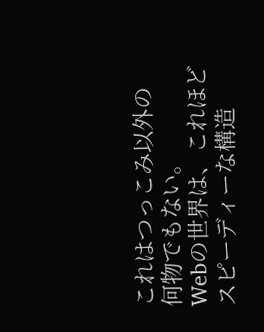これはつっこみ以外の何物でもない。
Webの世界は、これほどスピーディーな構造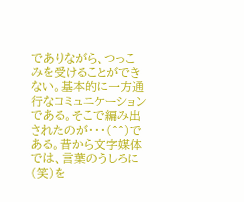でありながら、つっこみを受けることができない。基本的に一方通行なコミュニケーションである。そこで編み出されたのが・・・(^^)である。昔から文字媒体では、言葉のうしろに(笑)を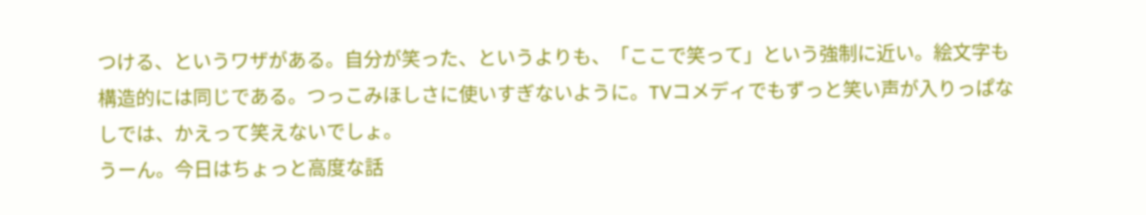つける、というワザがある。自分が笑った、というよりも、「ここで笑って」という強制に近い。絵文字も構造的には同じである。つっこみほしさに使いすぎないように。TVコメディでもずっと笑い声が入りっぱなしでは、かえって笑えないでしょ。
うーん。今日はちょっと高度な話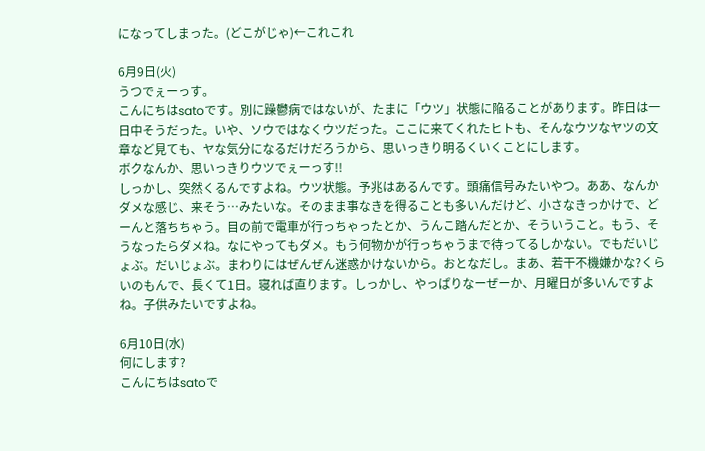になってしまった。(どこがじゃ)←これこれ

6月9日(火)
うつでぇーっす。
こんにちはsatoです。別に躁鬱病ではないが、たまに「ウツ」状態に陥ることがあります。昨日は一日中そうだった。いや、ソウではなくウツだった。ここに来てくれたヒトも、そんなウツなヤツの文章など見ても、ヤな気分になるだけだろうから、思いっきり明るくいくことにします。
ボクなんか、思いっきりウツでぇーっす!!
しっかし、突然くるんですよね。ウツ状態。予兆はあるんです。頭痛信号みたいやつ。ああ、なんかダメな感じ、来そう…みたいな。そのまま事なきを得ることも多いんだけど、小さなきっかけで、どーんと落ちちゃう。目の前で電車が行っちゃったとか、うんこ踏んだとか、そういうこと。もう、そうなったらダメね。なにやってもダメ。もう何物かが行っちゃうまで待ってるしかない。でもだいじょぶ。だいじょぶ。まわりにはぜんぜん迷惑かけないから。おとなだし。まあ、若干不機嫌かな?くらいのもんで、長くて1日。寝れば直ります。しっかし、やっぱりなーぜーか、月曜日が多いんですよね。子供みたいですよね。

6月10日(水)
何にします?
こんにちはsatoで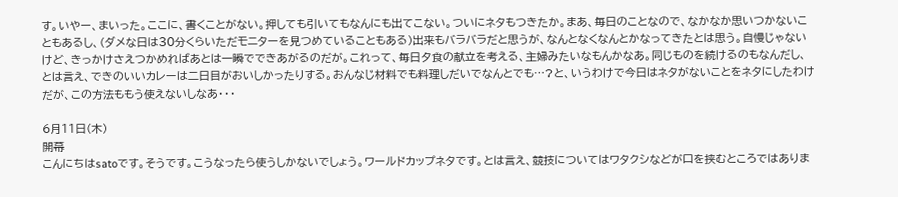す。いやー、まいった。ここに、書くことがない。押しても引いてもなんにも出てこない。ついにネタもつきたか。まあ、毎日のことなので、なかなか思いつかないこともあるし、(ダメな日は30分くらいただモニターを見つめていることもある)出来もバラバラだと思うが、なんとなくなんとかなってきたとは思う。自慢じゃないけど、きっかけさえつかめればあとは一瞬でできあがるのだが。これって、毎日夕食の献立を考える、主婦みたいなもんかなあ。同じものを続けるのもなんだし、とは言え、できのいいカレーは二日目がおいしかったりする。おんなじ材料でも料理しだいでなんとでも…?と、いうわけで今日はネタがないことをネタにしたわけだが、この方法ももう使えないしなあ・・・

6月11日(木)
開幕
こんにちはsatoです。そうです。こうなったら使うしかないでしょう。ワールドカップネタです。とは言え、競技についてはワタクシなどが口を挟むところではありま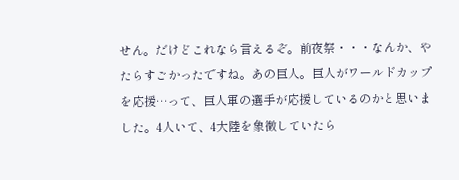せん。だけどこれなら言えるぞ。前夜祭・・・なんか、やたらすごかったですね。あの巨人。巨人がワールドカップを応援…って、巨人軍の選手が応援しているのかと思いました。4人いて、4大陸を象徴していたら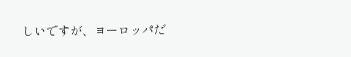しいですが、ヨーロッパだ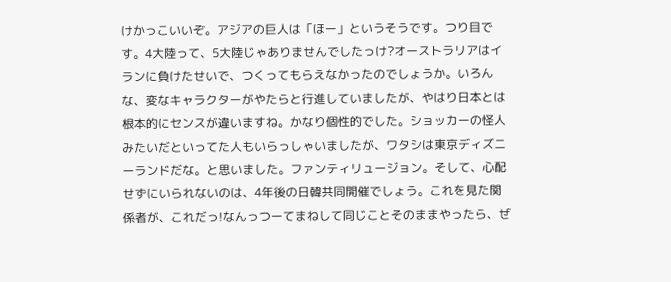けかっこいいぞ。アジアの巨人は「ほー」というそうです。つり目です。4大陸って、5大陸じゃありませんでしたっけ?オーストラリアはイランに負けたせいで、つくってもらえなかったのでしょうか。いろんな、変なキャラクターがやたらと行進していましたが、やはり日本とは根本的にセンスが違いますね。かなり個性的でした。ショッカーの怪人みたいだといってた人もいらっしゃいましたが、ワタシは東京ディズニーランドだな。と思いました。ファンティリュージョン。そして、心配せずにいられないのは、4年後の日韓共同開催でしょう。これを見た関係者が、これだっ!なんっつーてまねして同じことそのままやったら、ぜ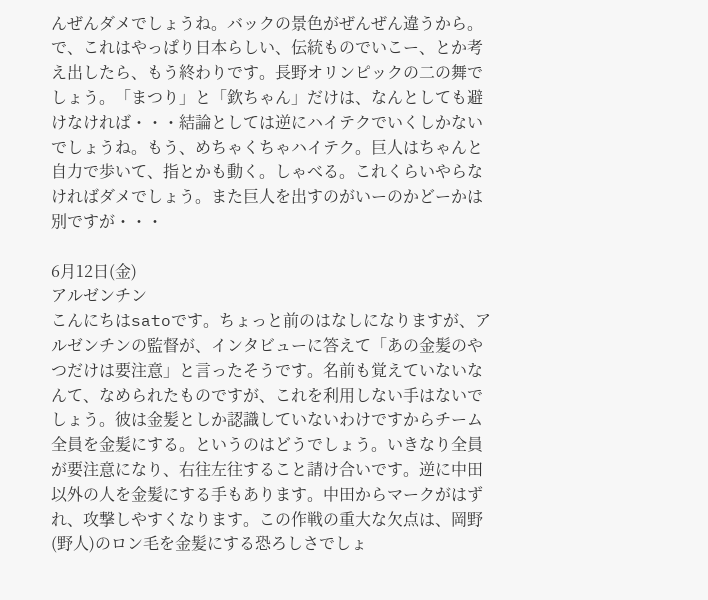んぜんダメでしょうね。バックの景色がぜんぜん違うから。で、これはやっぱり日本らしい、伝統ものでいこー、とか考え出したら、もう終わりです。長野オリンピックの二の舞でしょう。「まつり」と「欽ちゃん」だけは、なんとしても避けなければ・・・結論としては逆にハイテクでいくしかないでしょうね。もう、めちゃくちゃハイテク。巨人はちゃんと自力で歩いて、指とかも動く。しゃべる。これくらいやらなければダメでしょう。また巨人を出すのがいーのかどーかは別ですが・・・

6月12日(金)
アルゼンチン
こんにちはsatoです。ちょっと前のはなしになりますが、アルゼンチンの監督が、インタビューに答えて「あの金髪のやつだけは要注意」と言ったそうです。名前も覚えていないなんて、なめられたものですが、これを利用しない手はないでしょう。彼は金髪としか認識していないわけですからチーム全員を金髪にする。というのはどうでしょう。いきなり全員が要注意になり、右往左往すること請け合いです。逆に中田以外の人を金髪にする手もあります。中田からマークがはずれ、攻撃しやすくなります。この作戦の重大な欠点は、岡野(野人)のロン毛を金髪にする恐ろしさでしょ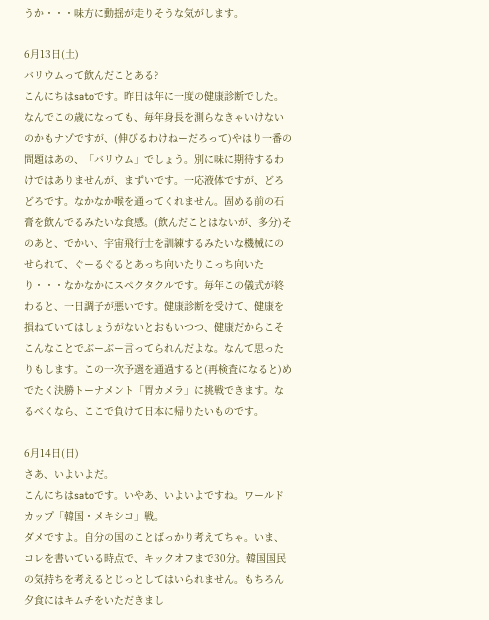うか・・・味方に動揺が走りそうな気がします。

6月13日(土)
バリウムって飲んだことある?
こんにちはsatoです。昨日は年に一度の健康診断でした。なんでこの歳になっても、毎年身長を測らなきゃいけないのかもナゾですが、(伸びるわけねーだろって)やはり一番の問題はあの、「バリウム」でしょう。別に味に期待するわけではありませんが、まずいです。一応液体ですが、どろどろです。なかなか喉を通ってくれません。固める前の石膏を飲んでるみたいな食感。(飲んだことはないが、多分)そのあと、でかい、宇宙飛行士を訓練するみたいな機械にのせられて、ぐーるぐるとあっち向いたりこっち向いたり・・・なかなかにスペクタクルです。毎年この儀式が終わると、一日調子が悪いです。健康診断を受けて、健康を損ねていてはしょうがないとおもいつつ、健康だからこそこんなことでぶーぶー言ってられんだよな。なんて思ったりもします。この一次予選を通過すると(再検査になると)めでたく決勝トーナメント「胃カメラ」に挑戦できます。なるべくなら、ここで負けて日本に帰りたいものです。

6月14日(日)
さあ、いよいよだ。
こんにちはsatoです。いやあ、いよいよですね。ワールドカップ「韓国・メキシコ」戦。
ダメですよ。自分の国のことばっかり考えてちゃ。いま、コレを書いている時点で、キックオフまで30分。韓国国民の気持ちを考えるとじっとしてはいられません。もちろん夕食にはキムチをいただきまし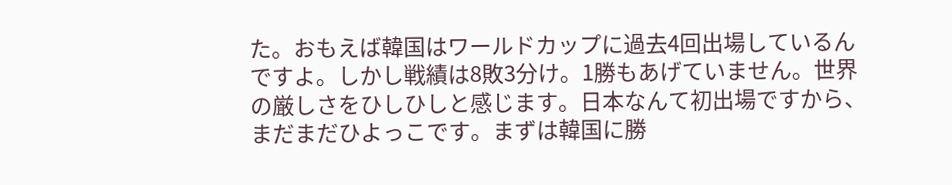た。おもえば韓国はワールドカップに過去4回出場しているんですよ。しかし戦績は8敗3分け。1勝もあげていません。世界の厳しさをひしひしと感じます。日本なんて初出場ですから、まだまだひよっこです。まずは韓国に勝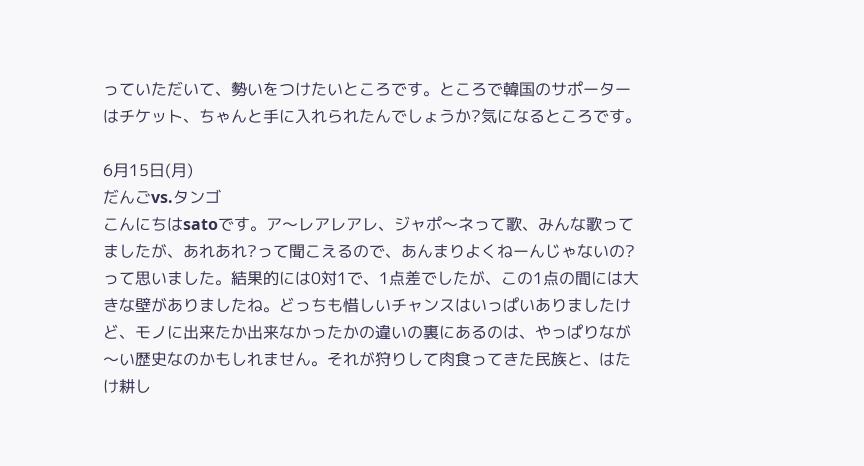っていただいて、勢いをつけたいところです。ところで韓国のサポーターはチケット、ちゃんと手に入れられたんでしょうか?気になるところです。

6月15日(月)
だんごvs.タンゴ
こんにちはsatoです。ア〜レアレアレ、ジャポ〜ネって歌、みんな歌ってましたが、あれあれ?って聞こえるので、あんまりよくねーんじゃないの?って思いました。結果的には0対1で、1点差でしたが、この1点の間には大きな壁がありましたね。どっちも惜しいチャンスはいっぱいありましたけど、モノに出来たか出来なかったかの違いの裏にあるのは、やっぱりなが〜い歴史なのかもしれません。それが狩りして肉食ってきた民族と、はたけ耕し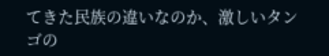てきた民族の違いなのか、激しいタンゴの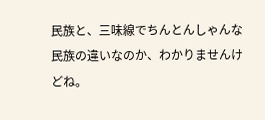民族と、三味線でちんとんしゃんな民族の違いなのか、わかりませんけどね。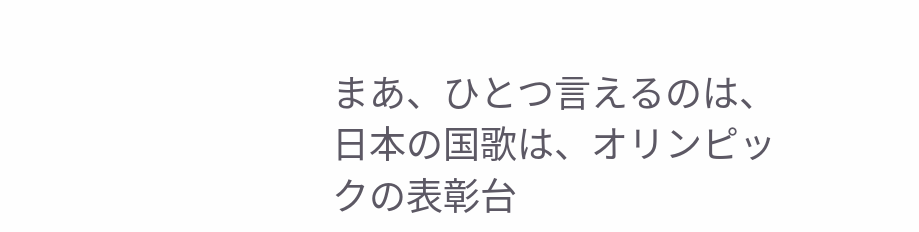まあ、ひとつ言えるのは、日本の国歌は、オリンピックの表彰台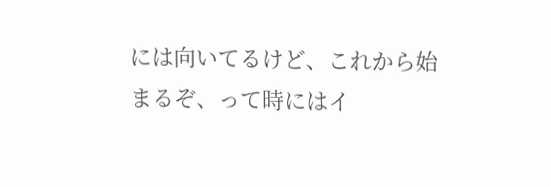には向いてるけど、これから始まるぞ、って時にはイ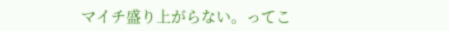マイチ盛り上がらない。ってこ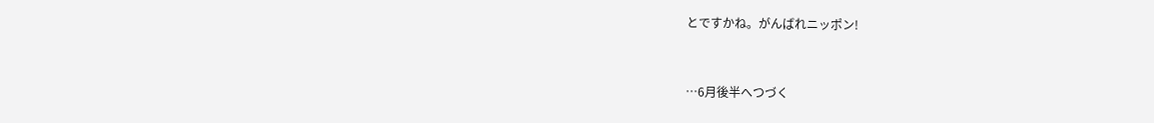とですかね。がんばれニッポン!


…6月後半へつづく